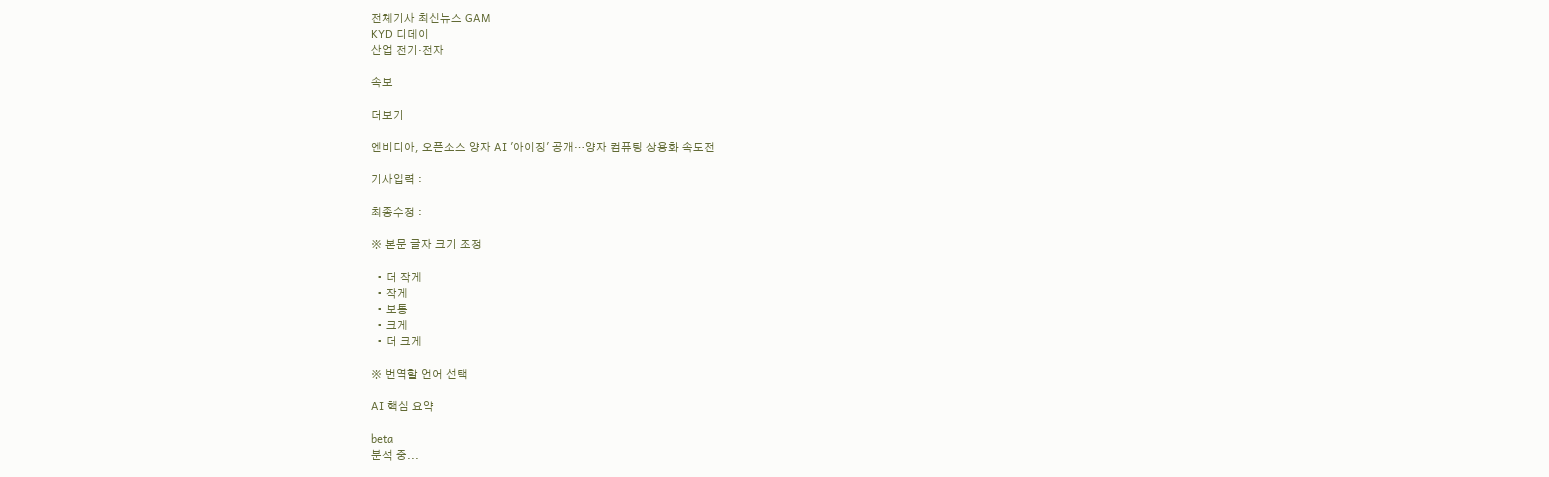전체기사 최신뉴스 GAM
KYD 디데이
산업 전기·전자

속보

더보기

엔비디아, 오픈소스 양자 AI '아이징' 공개…양자 컴퓨팅 상용화 속도전

기사입력 :

최종수정 :

※ 본문 글자 크기 조정

  • 더 작게
  • 작게
  • 보통
  • 크게
  • 더 크게

※ 번역할 언어 선택

AI 핵심 요약

beta
분석 중...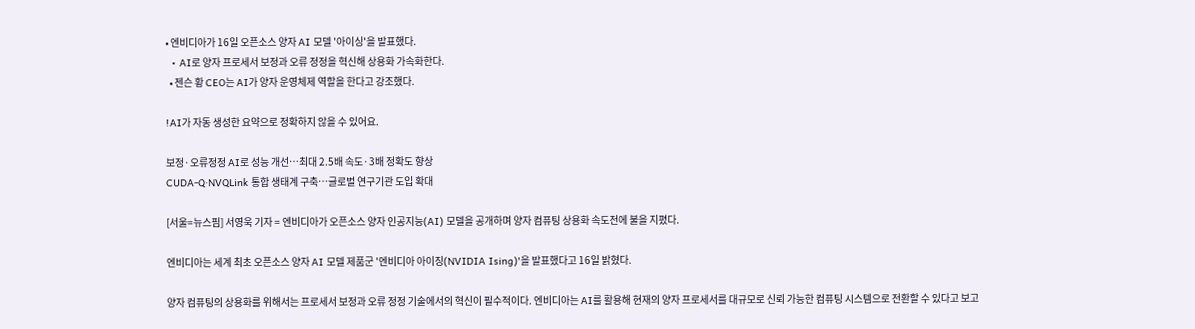• 엔비디아가 16일 오픈소스 양자 AI 모델 '아이싱'을 발표했다.
  • AI로 양자 프로세서 보정과 오류 정정을 혁신해 상용화 가속화한다.
  • 젠슨 황 CEO는 AI가 양자 운영체제 역할을 한다고 강조했다.

!AI가 자동 생성한 요약으로 정확하지 않을 수 있어요.

보정·오류정정 AI로 성능 개선…최대 2.5배 속도·3배 정확도 향상
CUDA-Q·NVQLink 통합 생태계 구축…글로벌 연구기관 도입 확대

[서울=뉴스핌] 서영욱 기자 = 엔비디아가 오픈소스 양자 인공지능(AI) 모델을 공개하며 양자 컴퓨팅 상용화 속도전에 불을 지폈다.

엔비디아는 세계 최초 오픈소스 양자 AI 모델 제품군 '엔비디아 아이징(NVIDIA Ising)'을 발표했다고 16일 밝혔다.

양자 컴퓨팅의 상용화를 위해서는 프로세서 보정과 오류 정정 기술에서의 혁신이 필수적이다. 엔비디아는 AI를 활용해 현재의 양자 프로세서를 대규모로 신뢰 가능한 컴퓨팅 시스템으로 전환할 수 있다고 보고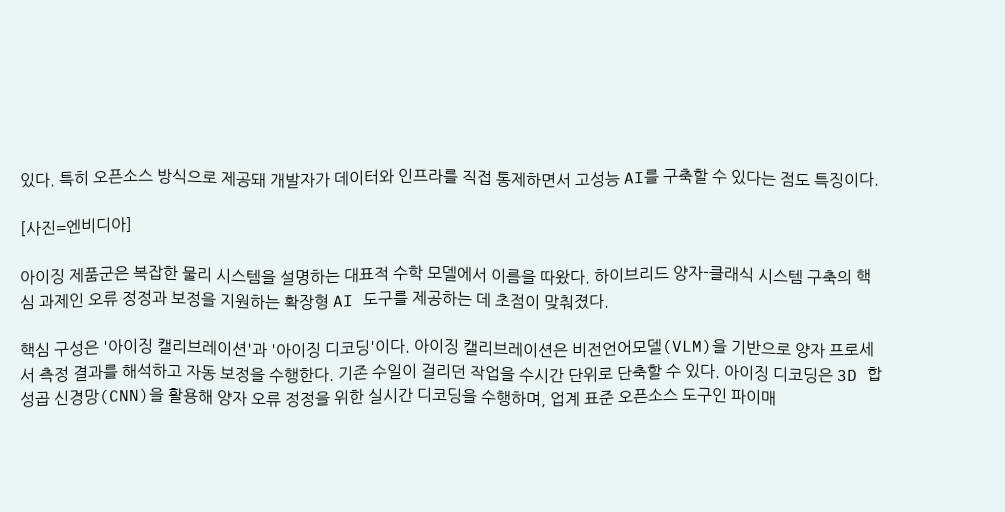있다. 특히 오픈소스 방식으로 제공돼 개발자가 데이터와 인프라를 직접 통제하면서 고성능 AI를 구축할 수 있다는 점도 특징이다.

[사진=엔비디아]

아이징 제품군은 복잡한 물리 시스템을 설명하는 대표적 수학 모델에서 이름을 따왔다. 하이브리드 양자-클래식 시스템 구축의 핵심 과제인 오류 정정과 보정을 지원하는 확장형 AI 도구를 제공하는 데 초점이 맞춰졌다.

핵심 구성은 '아이징 캘리브레이션'과 '아이징 디코딩'이다. 아이징 캘리브레이션은 비전언어모델(VLM)을 기반으로 양자 프로세서 측정 결과를 해석하고 자동 보정을 수행한다. 기존 수일이 걸리던 작업을 수시간 단위로 단축할 수 있다. 아이징 디코딩은 3D 합성곱 신경망(CNN)을 활용해 양자 오류 정정을 위한 실시간 디코딩을 수행하며, 업계 표준 오픈소스 도구인 파이매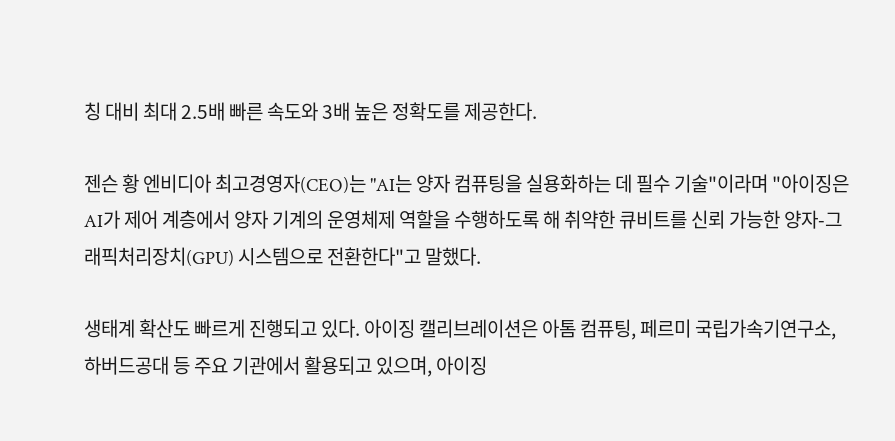칭 대비 최대 2.5배 빠른 속도와 3배 높은 정확도를 제공한다.

젠슨 황 엔비디아 최고경영자(CEO)는 "AI는 양자 컴퓨팅을 실용화하는 데 필수 기술"이라며 "아이징은 AI가 제어 계층에서 양자 기계의 운영체제 역할을 수행하도록 해 취약한 큐비트를 신뢰 가능한 양자-그래픽처리장치(GPU) 시스템으로 전환한다"고 말했다.

생태계 확산도 빠르게 진행되고 있다. 아이징 캘리브레이션은 아톰 컴퓨팅, 페르미 국립가속기연구소, 하버드공대 등 주요 기관에서 활용되고 있으며, 아이징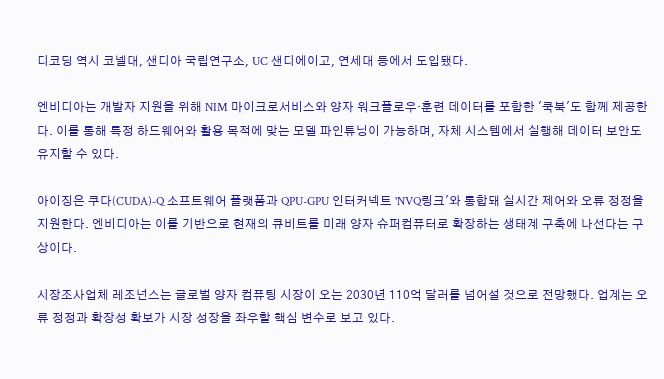디코딩 역시 코넬대, 샌디아 국립연구소, UC 샌디에이고, 연세대 등에서 도입됐다.

엔비디아는 개발자 지원을 위해 NIM 마이크로서비스와 양자 워크플로우·훈련 데이터를 포함한 '쿡북'도 함께 제공한다. 이를 통해 특정 하드웨어와 활용 목적에 맞는 모델 파인튜닝이 가능하며, 자체 시스템에서 실행해 데이터 보안도 유지할 수 있다.

아이징은 쿠다(CUDA)-Q 소프트웨어 플랫폼과 QPU-GPU 인터커넥트 'NVQ링크'와 통합돼 실시간 제어와 오류 정정을 지원한다. 엔비디아는 이를 기반으로 현재의 큐비트를 미래 양자 슈퍼컴퓨터로 확장하는 생태계 구축에 나선다는 구상이다.

시장조사업체 레조넌스는 글로벌 양자 컴퓨팅 시장이 오는 2030년 110억 달러를 넘어설 것으로 전망했다. 업계는 오류 정정과 확장성 확보가 시장 성장을 좌우할 핵심 변수로 보고 있다.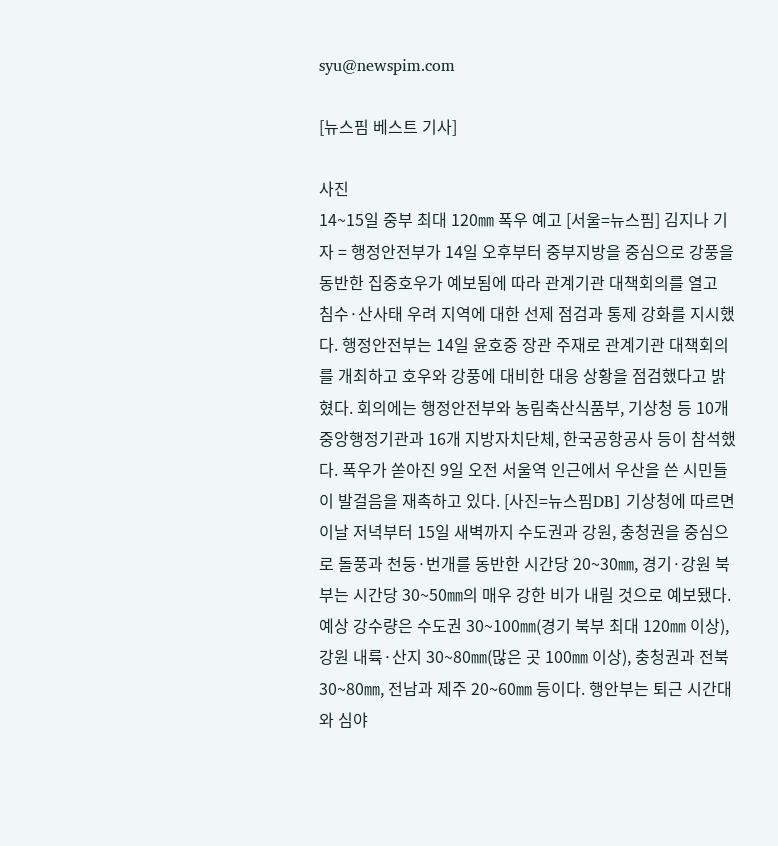syu@newspim.com

[뉴스핌 베스트 기사]

사진
14~15일 중부 최대 120㎜ 폭우 예고 [서울=뉴스핌] 김지나 기자 = 행정안전부가 14일 오후부터 중부지방을 중심으로 강풍을 동반한 집중호우가 예보됨에 따라 관계기관 대책회의를 열고 침수·산사태 우려 지역에 대한 선제 점검과 통제 강화를 지시했다. 행정안전부는 14일 윤호중 장관 주재로 관계기관 대책회의를 개최하고 호우와 강풍에 대비한 대응 상황을 점검했다고 밝혔다. 회의에는 행정안전부와 농림축산식품부, 기상청 등 10개 중앙행정기관과 16개 지방자치단체, 한국공항공사 등이 참석했다. 폭우가 쏟아진 9일 오전 서울역 인근에서 우산을 쓴 시민들이 발걸음을 재촉하고 있다. [사진=뉴스핌DB] 기상청에 따르면 이날 저녁부터 15일 새벽까지 수도권과 강원, 충청권을 중심으로 돌풍과 천둥·번개를 동반한 시간당 20~30㎜, 경기·강원 북부는 시간당 30~50㎜의 매우 강한 비가 내릴 것으로 예보됐다. 예상 강수량은 수도권 30~100㎜(경기 북부 최대 120㎜ 이상), 강원 내륙·산지 30~80㎜(많은 곳 100㎜ 이상), 충청권과 전북 30~80㎜, 전남과 제주 20~60㎜ 등이다. 행안부는 퇴근 시간대와 심야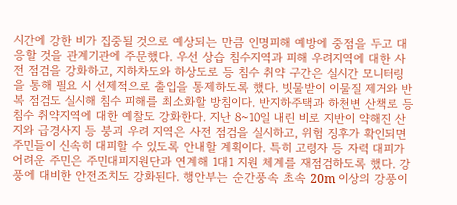시간에 강한 비가 집중될 것으로 예상되는 만큼 인명피해 예방에 중점을 두고 대응할 것을 관계기관에 주문했다. 우선 상습 침수지역과 피해 우려지역에 대한 사전 점검을 강화하고, 지하차도와 하상도로 등 침수 취약 구간은 실시간 모니터링을 통해 필요 시 선제적으로 출입을 통제하도록 했다. 빗물받이 이물질 제거와 반복 점검도 실시해 침수 피해를 최소화할 방침이다. 반지하주택과 하천변 산책로 등 침수 취약지역에 대한 예찰도 강화한다. 지난 8~10일 내린 비로 지반이 약해진 산지와 급경사지 등 붕괴 우려 지역은 사전 점검을 실시하고, 위험 징후가 확인되면 주민들이 신속히 대피할 수 있도록 안내할 계획이다. 특히 고령자 등 자력 대피가 어려운 주민은 주민대피지원단과 연계해 1대1 지원 체계를 재점검하도록 했다. 강풍에 대비한 안전조치도 강화된다. 행안부는 순간풍속 초속 20m 이상의 강풍이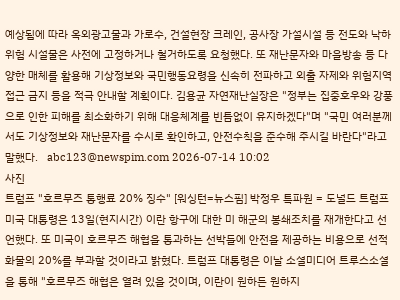예상됨에 따라 옥외광고물과 가로수, 건설현장 크레인, 공사장 가설시설 등 전도와 낙하 위험 시설물은 사전에 고정하거나 철거하도록 요청했다. 또 재난문자와 마을방송 등 다양한 매체를 활용해 기상정보와 국민행동요령을 신속히 전파하고 외출 자제와 위험지역 접근 금지 등을 적극 안내할 계획이다. 김용균 자연재난실장은 "정부는 집중호우와 강풍으로 인한 피해를 최소화하기 위해 대응체계를 빈틈없이 유지하겠다"며 "국민 여러분께서도 기상정보와 재난문자를 수시로 확인하고, 안전수칙을 준수해 주시길 바란다"라고 말했다.   abc123@newspim.com 2026-07-14 10:02
사진
트럼프 "호르무즈 통행료 20% 징수" [워싱턴=뉴스핌] 박정우 특파원 = 도널드 트럼프 미국 대통령은 13일(현지시간) 이란 항구에 대한 미 해군의 봉쇄조치를 재개한다고 선언했다. 또 미국이 호르무즈 해협을 통과하는 선박들에 안전을 제공하는 비용으로 선적 화물의 20%를 부과할 것이라고 밝혔다. 트럼프 대통령은 이날 소셜미디어 트루스소셜을 통해 "호르무즈 해협은 열려 있을 것이며, 이란이 원하든 원하지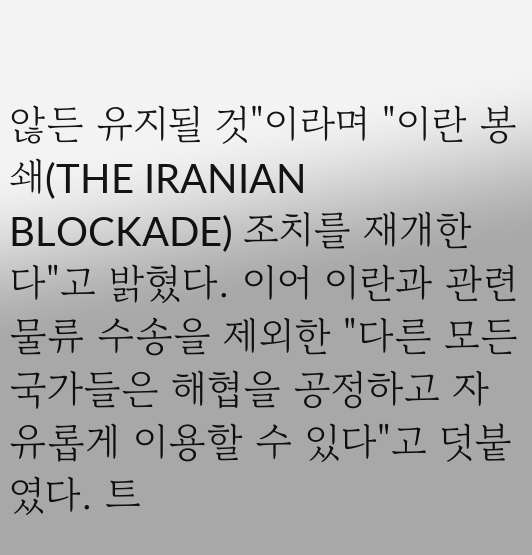않든 유지될 것"이라며 "이란 봉쇄(THE IRANIAN BLOCKADE) 조치를 재개한다"고 밝혔다. 이어 이란과 관련 물류 수송을 제외한 "다른 모든 국가들은 해협을 공정하고 자유롭게 이용할 수 있다"고 덧붙였다. 트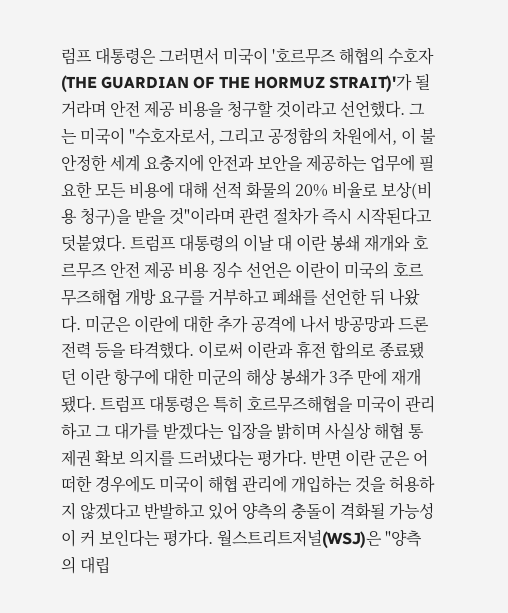럼프 대통령은 그러면서 미국이 '호르무즈 해협의 수호자(THE GUARDIAN OF THE HORMUZ STRAIT)'가 될 거라며 안전 제공 비용을 청구할 것이라고 선언했다. 그는 미국이 "수호자로서, 그리고 공정함의 차원에서, 이 불안정한 세계 요충지에 안전과 보안을 제공하는 업무에 필요한 모든 비용에 대해 선적 화물의 20% 비율로 보상(비용 청구)을 받을 것"이라며 관련 절차가 즉시 시작된다고 덧붙였다. 트럼프 대통령의 이날 대 이란 봉쇄 재개와 호르무즈 안전 제공 비용 징수 선언은 이란이 미국의 호르무즈해협 개방 요구를 거부하고 폐쇄를 선언한 뒤 나왔다. 미군은 이란에 대한 추가 공격에 나서 방공망과 드론 전력 등을 타격했다. 이로써 이란과 휴전 합의로 종료됐던 이란 항구에 대한 미군의 해상 봉쇄가 3주 만에 재개됐다. 트럼프 대통령은 특히 호르무즈해협을 미국이 관리하고 그 대가를 받겠다는 입장을 밝히며 사실상 해협 통제권 확보 의지를 드러냈다는 평가다. 반면 이란 군은 어떠한 경우에도 미국이 해협 관리에 개입하는 것을 허용하지 않겠다고 반발하고 있어 양측의 충돌이 격화될 가능성이 커 보인다는 평가다. 월스트리트저널(WSJ)은 "양측의 대립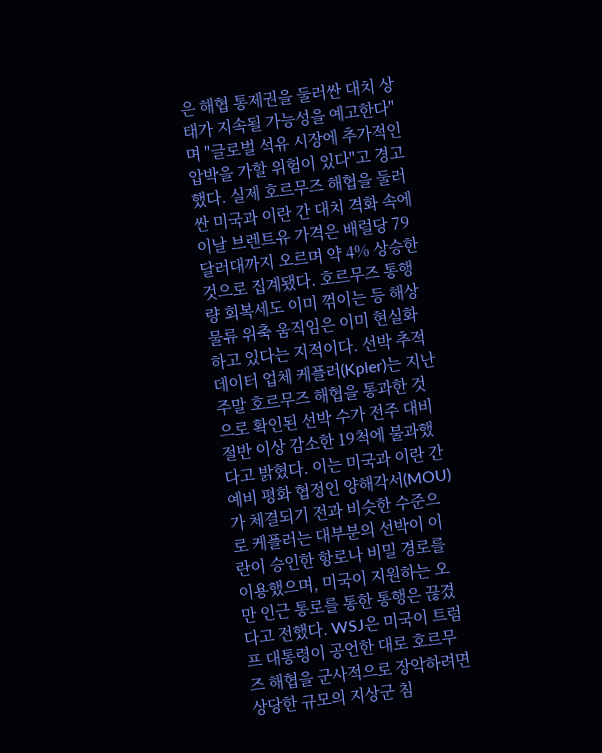은 해협 통제권을 둘러싼 대치 상태가 지속될 가능성을 예고한다"며 "글로벌 석유 시장에 추가적인 압박을 가할 위험이 있다"고 경고했다. 실제 호르무즈 해협을 둘러싼 미국과 이란 간 대치 격화 속에 이날 브렌트유 가격은 배럴당 79달러대까지 오르며 약 4% 상승한 것으로 집계됐다. 호르무즈 통행량 회복세도 이미 꺾이는 등 해상 물류 위축 움직임은 이미 현실화하고 있다는 지적이다. 선박 추적 데이터 업체 케플러(Kpler)는 지난 주말 호르무즈 해협을 통과한 것으로 확인된 선박 수가 전주 대비 절반 이상 감소한 19척에 불과했다고 밝혔다. 이는 미국과 이란 간 예비 평화 협정인 양해각서(MOU)가 체결되기 전과 비슷한 수준으로 케플러는 대부분의 선박이 이란이 승인한 항로나 비밀 경로를 이용했으며, 미국이 지원하는 오만 인근 통로를 통한 통행은 끊겼다고 전했다. WSJ은 미국이 트럼프 대통령이 공언한 대로 호르무즈 해협을 군사적으로 장악하려면 상당한 규모의 지상군 침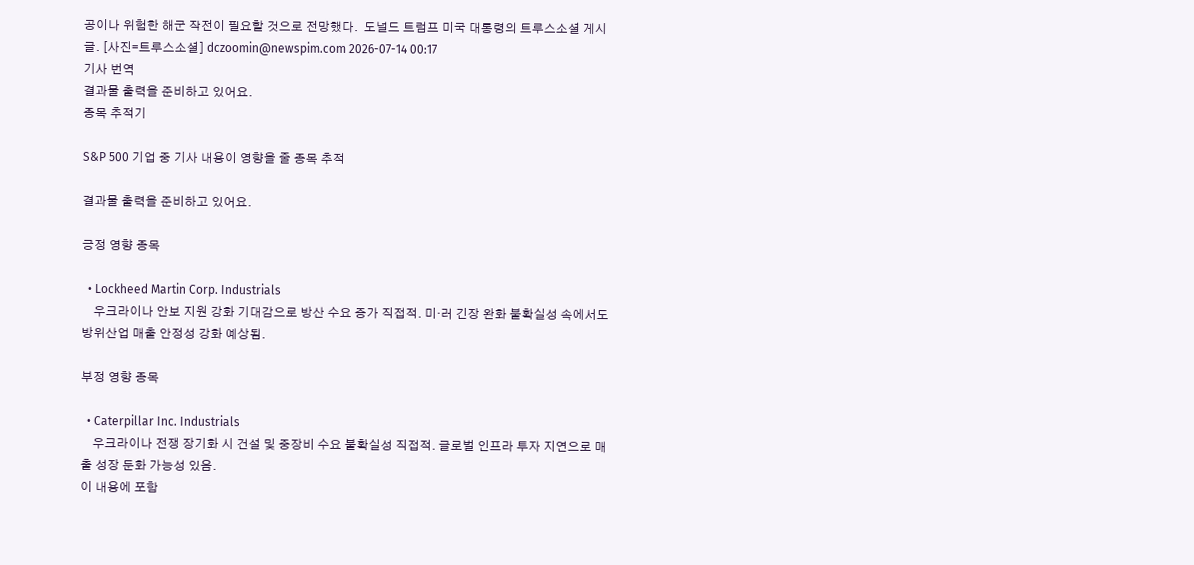공이나 위험한 해군 작전이 필요할 것으로 전망했다.  도널드 트럼프 미국 대통령의 트루스소셜 게시글. [사진=트루스소셜] dczoomin@newspim.com 2026-07-14 00:17
기사 번역
결과물 출력을 준비하고 있어요.
종목 추적기

S&P 500 기업 중 기사 내용이 영향을 줄 종목 추적

결과물 출력을 준비하고 있어요.

긍정 영향 종목

  • Lockheed Martin Corp. Industrials
    우크라이나 안보 지원 강화 기대감으로 방산 수요 증가 직접적. 미·러 긴장 완화 불확실성 속에서도 방위산업 매출 안정성 강화 예상됨.

부정 영향 종목

  • Caterpillar Inc. Industrials
    우크라이나 전쟁 장기화 시 건설 및 중장비 수요 불확실성 직접적. 글로벌 인프라 투자 지연으로 매출 성장 둔화 가능성 있음.
이 내용에 포함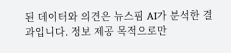된 데이터와 의견은 뉴스핌 AI가 분석한 결과입니다. 정보 제공 목적으로만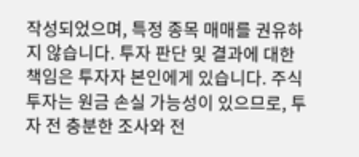작성되었으며, 특정 종목 매매를 권유하지 않습니다. 투자 판단 및 결과에 대한 책임은 투자자 본인에게 있습니다. 주식 투자는 원금 손실 가능성이 있으므로, 투자 전 충분한 조사와 전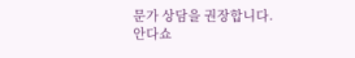문가 상담을 권장합니다.
안다쇼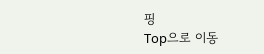핑
Top으로 이동